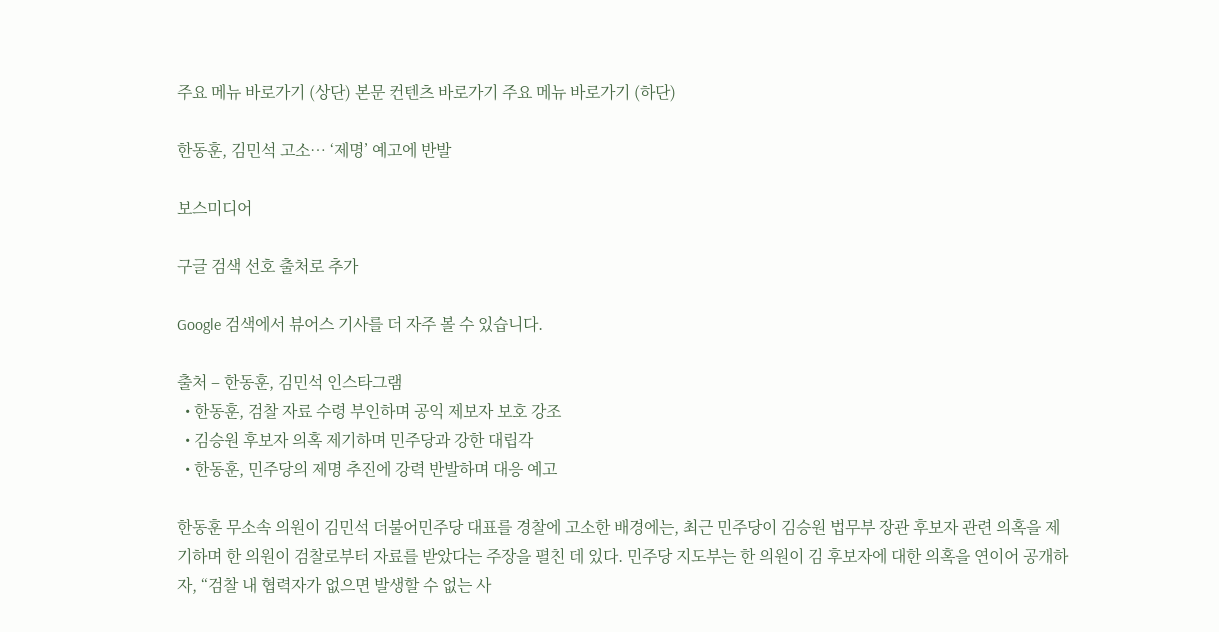주요 메뉴 바로가기 (상단) 본문 컨텐츠 바로가기 주요 메뉴 바로가기 (하단)

한동훈, 김민석 고소… ‘제명’ 예고에 반발

보스미디어

구글 검색 선호 출처로 추가

Google 검색에서 뷰어스 기사를 더 자주 볼 수 있습니다.

출처 – 한동훈, 김민석 인스타그램
  • 한동훈, 검찰 자료 수령 부인하며 공익 제보자 보호 강조
  • 김승원 후보자 의혹 제기하며 민주당과 강한 대립각
  • 한동훈, 민주당의 제명 추진에 강력 반발하며 대응 예고

한동훈 무소속 의원이 김민석 더불어민주당 대표를 경찰에 고소한 배경에는, 최근 민주당이 김승원 법무부 장관 후보자 관련 의혹을 제기하며 한 의원이 검찰로부터 자료를 받았다는 주장을 펼친 데 있다. 민주당 지도부는 한 의원이 김 후보자에 대한 의혹을 연이어 공개하자, “검찰 내 협력자가 없으면 발생할 수 없는 사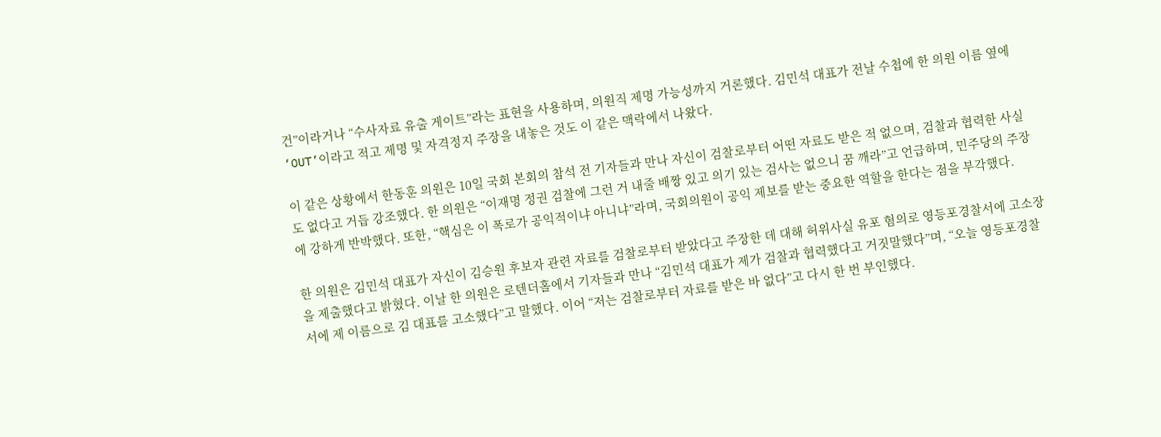건”이라거나 “수사자료 유출 게이트”라는 표현을 사용하며, 의원직 제명 가능성까지 거론했다. 김민석 대표가 전날 수첩에 한 의원 이름 옆에 ‘OUT’이라고 적고 제명 및 자격정지 주장을 내놓은 것도 이 같은 맥락에서 나왔다.

이 같은 상황에서 한동훈 의원은 10일 국회 본회의 참석 전 기자들과 만나 자신이 검찰로부터 어떤 자료도 받은 적 없으며, 검찰과 협력한 사실도 없다고 거듭 강조했다. 한 의원은 “이재명 정권 검찰에 그런 거 내줄 배짱 있고 의기 있는 검사는 없으니 꿈 깨라”고 언급하며, 민주당의 주장에 강하게 반박했다. 또한, “핵심은 이 폭로가 공익적이냐 아니냐”라며, 국회의원이 공익 제보를 받는 중요한 역할을 한다는 점을 부각했다.

한 의원은 김민석 대표가 자신이 김승원 후보자 관련 자료를 검찰로부터 받았다고 주장한 데 대해 허위사실 유포 혐의로 영등포경찰서에 고소장을 제출했다고 밝혔다. 이날 한 의원은 로텐더홀에서 기자들과 만나 “김민석 대표가 제가 검찰과 협력했다고 거짓말했다”며, “오늘 영등포경찰서에 제 이름으로 김 대표를 고소했다”고 말했다. 이어 “저는 검찰로부터 자료를 받은 바 없다”고 다시 한 번 부인했다.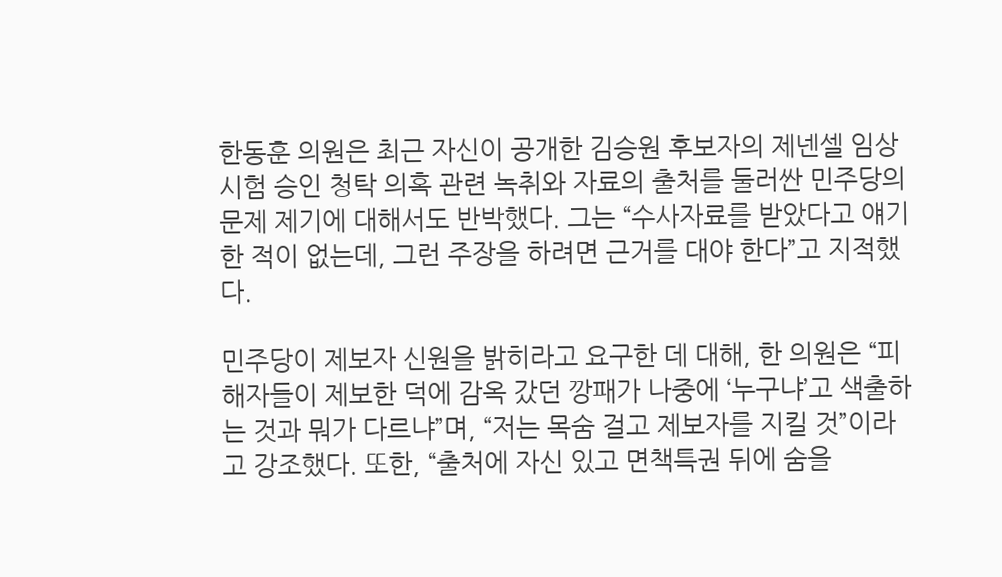한동훈 의원은 최근 자신이 공개한 김승원 후보자의 제넨셀 임상시험 승인 청탁 의혹 관련 녹취와 자료의 출처를 둘러싼 민주당의 문제 제기에 대해서도 반박했다. 그는 “수사자료를 받았다고 얘기한 적이 없는데, 그런 주장을 하려면 근거를 대야 한다”고 지적했다.

민주당이 제보자 신원을 밝히라고 요구한 데 대해, 한 의원은 “피해자들이 제보한 덕에 감옥 갔던 깡패가 나중에 ‘누구냐’고 색출하는 것과 뭐가 다르냐”며, “저는 목숨 걸고 제보자를 지킬 것”이라고 강조했다. 또한, “출처에 자신 있고 면책특권 뒤에 숨을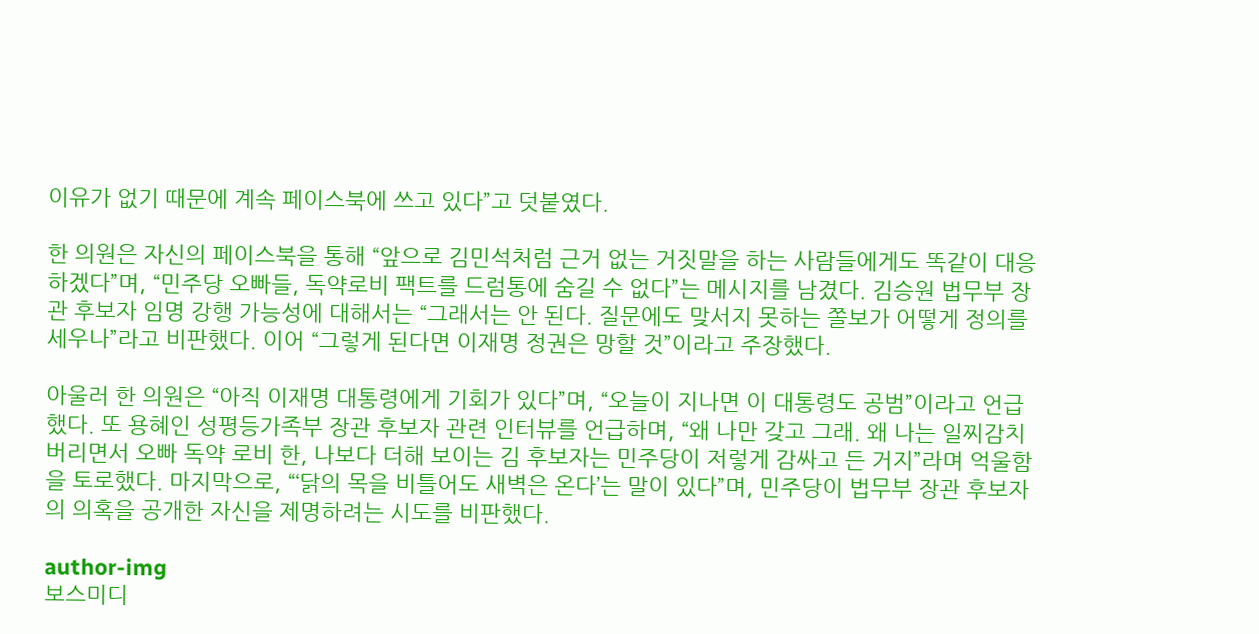이유가 없기 때문에 계속 페이스북에 쓰고 있다”고 덧붙였다.

한 의원은 자신의 페이스북을 통해 “앞으로 김민석처럼 근거 없는 거짓말을 하는 사람들에게도 똑같이 대응하겠다”며, “민주당 오빠들, 독약로비 팩트를 드럼통에 숨길 수 없다”는 메시지를 남겼다. 김승원 법무부 장관 후보자 임명 강행 가능성에 대해서는 “그래서는 안 된다. 질문에도 맞서지 못하는 쫄보가 어떻게 정의를 세우나”라고 비판했다. 이어 “그렇게 된다면 이재명 정권은 망할 것”이라고 주장했다.

아울러 한 의원은 “아직 이재명 대통령에게 기회가 있다”며, “오늘이 지나면 이 대통령도 공범”이라고 언급했다. 또 용혜인 성평등가족부 장관 후보자 관련 인터뷰를 언급하며, “왜 나만 갖고 그래. 왜 나는 일찌감치 버리면서 오빠 독약 로비 한, 나보다 더해 보이는 김 후보자는 민주당이 저렇게 감싸고 든 거지”라며 억울함을 토로했다. 마지막으로, “‘닭의 목을 비틀어도 새벽은 온다’는 말이 있다”며, 민주당이 법무부 장관 후보자의 의혹을 공개한 자신을 제명하려는 시도를 비판했다.

author-img
보스미디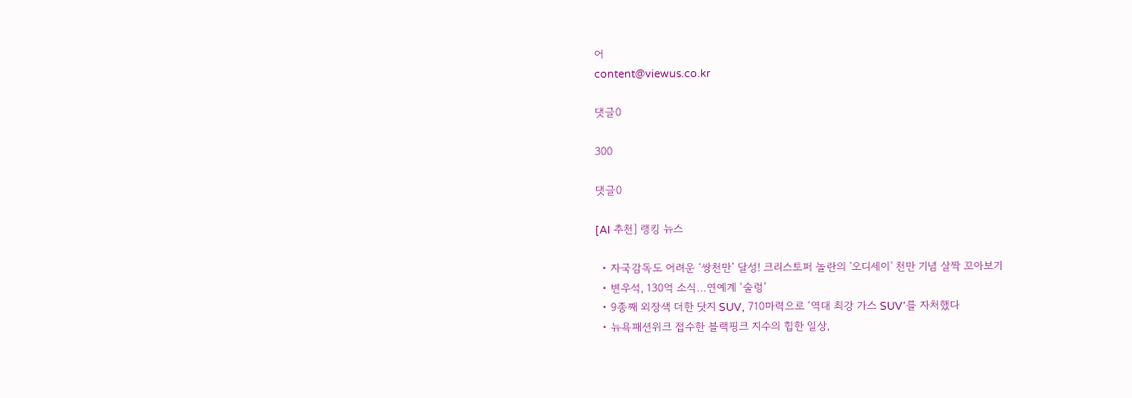어
content@viewus.co.kr

댓글0

300

댓글0

[AI 추천] 랭킹 뉴스

  • 자국감독도 어려운 ‘쌍천만’ 달성! 크리스토퍼 놀란의 '오디세이' 천만 기념 살짝 꼬아보기
  • 변우석, 130억 소식…연예계 ‘술렁’
  • 9종째 외장색 더한 닷지 SUV, 710마력으로 ‘역대 최강 가스 SUV’를 자처했다
  • 뉴욕패션위크 접수한 블랙핑크 지수의 힙한 일상,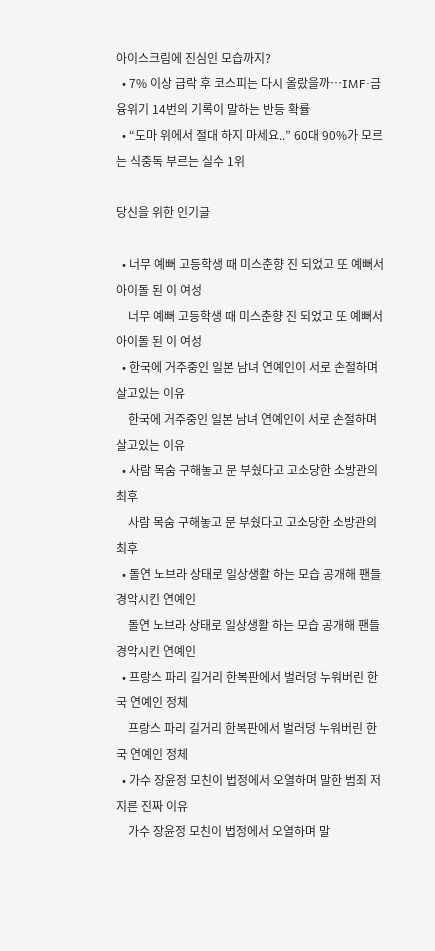아이스크림에 진심인 모습까지?
  • 7% 이상 급락 후 코스피는 다시 올랐을까…IMF·금융위기 14번의 기록이 말하는 반등 확률
  • “도마 위에서 절대 하지 마세요..” 60대 90%가 모르는 식중독 부르는 실수 1위

당신을 위한 인기글

  • 너무 예뻐 고등학생 때 미스춘향 진 되었고 또 예뻐서 아이돌 된 이 여성
    너무 예뻐 고등학생 때 미스춘향 진 되었고 또 예뻐서 아이돌 된 이 여성
  • 한국에 거주중인 일본 남녀 연예인이 서로 손절하며 살고있는 이유
    한국에 거주중인 일본 남녀 연예인이 서로 손절하며 살고있는 이유
  • 사람 목숨 구해놓고 문 부쉈다고 고소당한 소방관의 최후
    사람 목숨 구해놓고 문 부쉈다고 고소당한 소방관의 최후
  • 돌연 노브라 상태로 일상생활 하는 모습 공개해 팬들 경악시킨 연예인
    돌연 노브라 상태로 일상생활 하는 모습 공개해 팬들 경악시킨 연예인
  • 프랑스 파리 길거리 한복판에서 벌러덩 누워버린 한국 연예인 정체
    프랑스 파리 길거리 한복판에서 벌러덩 누워버린 한국 연예인 정체
  • 가수 장윤정 모친이 법정에서 오열하며 말한 범죄 저지른 진짜 이유
    가수 장윤정 모친이 법정에서 오열하며 말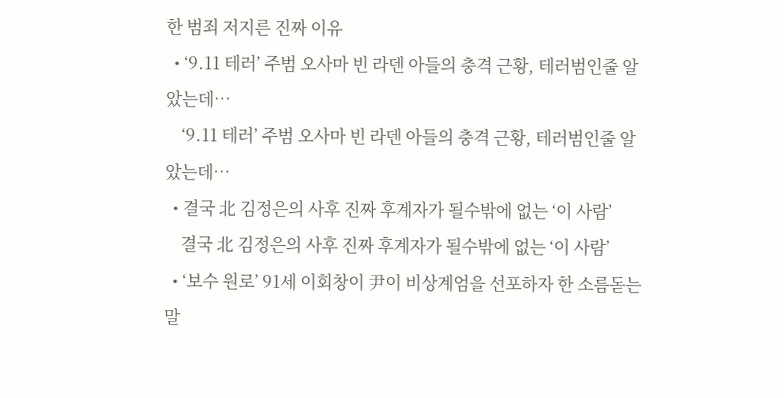한 범죄 저지른 진짜 이유
  • ‘9.11 테러’ 주범 오사마 빈 라덴 아들의 충격 근황, 테러범인줄 알았는데…
    ‘9.11 테러’ 주범 오사마 빈 라덴 아들의 충격 근황, 테러범인줄 알았는데…
  • 결국 北 김정은의 사후 진짜 후계자가 될수밖에 없는 ‘이 사람’
    결국 北 김정은의 사후 진짜 후계자가 될수밖에 없는 ‘이 사람’
  • ‘보수 원로’ 91세 이회창이 尹이 비상계엄을 선포하자 한 소름돋는 말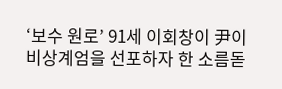‘보수 원로’ 91세 이회창이 尹이 비상계엄을 선포하자 한 소름돋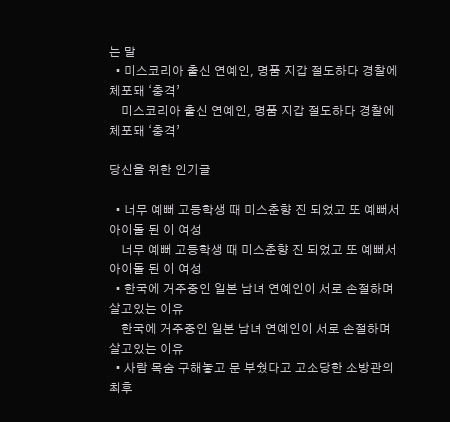는 말
  • 미스코리아 출신 연예인, 명품 지갑 절도하다 경찰에 체포돼 ‘충격’
    미스코리아 출신 연예인, 명품 지갑 절도하다 경찰에 체포돼 ‘충격’

당신을 위한 인기글

  • 너무 예뻐 고등학생 때 미스춘향 진 되었고 또 예뻐서 아이돌 된 이 여성
    너무 예뻐 고등학생 때 미스춘향 진 되었고 또 예뻐서 아이돌 된 이 여성
  • 한국에 거주중인 일본 남녀 연예인이 서로 손절하며 살고있는 이유
    한국에 거주중인 일본 남녀 연예인이 서로 손절하며 살고있는 이유
  • 사람 목숨 구해놓고 문 부쉈다고 고소당한 소방관의 최후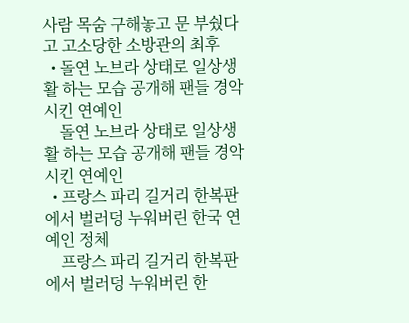사람 목숨 구해놓고 문 부쉈다고 고소당한 소방관의 최후
  • 돌연 노브라 상태로 일상생활 하는 모습 공개해 팬들 경악시킨 연예인
    돌연 노브라 상태로 일상생활 하는 모습 공개해 팬들 경악시킨 연예인
  • 프랑스 파리 길거리 한복판에서 벌러덩 누워버린 한국 연예인 정체
    프랑스 파리 길거리 한복판에서 벌러덩 누워버린 한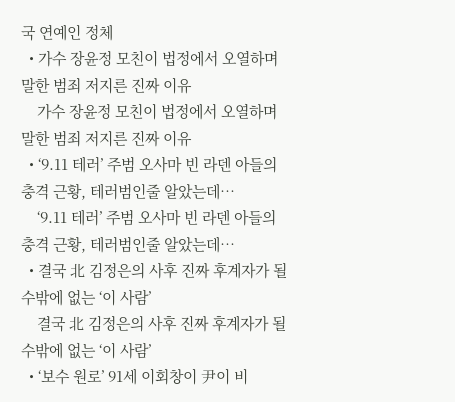국 연예인 정체
  • 가수 장윤정 모친이 법정에서 오열하며 말한 범죄 저지른 진짜 이유
    가수 장윤정 모친이 법정에서 오열하며 말한 범죄 저지른 진짜 이유
  • ‘9.11 테러’ 주범 오사마 빈 라덴 아들의 충격 근황, 테러범인줄 알았는데…
    ‘9.11 테러’ 주범 오사마 빈 라덴 아들의 충격 근황, 테러범인줄 알았는데…
  • 결국 北 김정은의 사후 진짜 후계자가 될수밖에 없는 ‘이 사람’
    결국 北 김정은의 사후 진짜 후계자가 될수밖에 없는 ‘이 사람’
  • ‘보수 원로’ 91세 이회창이 尹이 비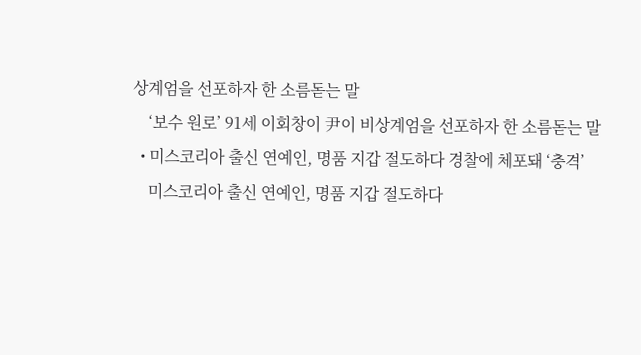상계엄을 선포하자 한 소름돋는 말
    ‘보수 원로’ 91세 이회창이 尹이 비상계엄을 선포하자 한 소름돋는 말
  • 미스코리아 출신 연예인, 명품 지갑 절도하다 경찰에 체포돼 ‘충격’
    미스코리아 출신 연예인, 명품 지갑 절도하다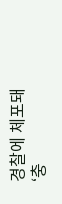경찰에 체포돼 ‘충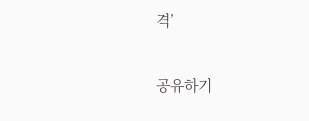격’

공유하기